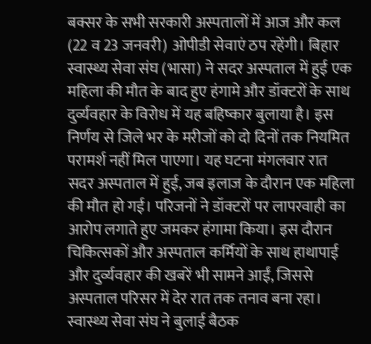बक्सर के सभी सरकारी अस्पतालों में आज और कल (22 व 23 जनवरी) ओपीडी सेवाएं ठप रहेंगी। बिहार स्वास्थ्य सेवा संघ (भासा) ने सदर अस्पताल में हुई एक महिला की मौत के बाद हुए हंगामे और डॉक्टरों के साथ दुर्व्यवहार के विरोध में यह बहिष्कार बुलाया है। इस निर्णय से जिले भर के मरीजों को दो दिनों तक नियमित परामर्श नहीं मिल पाएगा। यह घटना मंगलवार रात सदर अस्पताल में हुई, जब इलाज के दौरान एक महिला की मौत हो गई। परिजनों ने डॉक्टरों पर लापरवाही का आरोप लगाते हुए जमकर हंगामा किया। इस दौरान चिकित्सकों और अस्पताल कर्मियों के साथ हाथापाई और दुर्व्यवहार की खबरें भी सामने आईं, जिससे अस्पताल परिसर में देर रात तक तनाव बना रहा। स्वास्थ्य सेवा संघ ने बुलाई बैठक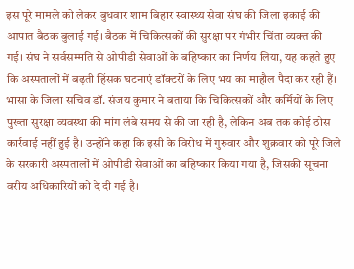इस पूरे मामले को लेकर बुधवार शाम बिहार स्वास्थ्य सेवा संघ की जिला इकाई की आपात बैठक बुलाई गई। बैठक में चिकित्सकों की सुरक्षा पर गंभीर चिंता व्यक्त की गई। संघ ने सर्वसम्मति से ओपीडी सेवाओं के बहिष्कार का निर्णय लिया, यह कहते हुए कि अस्पतालों में बढ़ती हिंसक घटनाएं डॉक्टरों के लिए भय का माहौल पैदा कर रही हैं। भासा के जिला सचिव डॉ. संजय कुमार ने बताया कि चिकित्सकों और कर्मियों के लिए पुख्ता सुरक्षा व्यवस्था की मांग लंबे समय से की जा रही है, लेकिन अब तक कोई ठोस कार्रवाई नहीं हुई है। उन्होंने कहा कि इसी के विरोध में गुरुवार और शुक्रवार को पूरे जिले के सरकारी अस्पतालों में ओपीडी सेवाओं का बहिष्कार किया गया है, जिसकी सूचना वरीय अधिकारियों को दे दी गई है।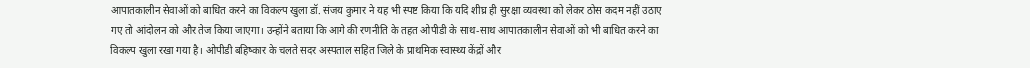आपातकालीन सेवाओं को बाधित करने का विकल्प खुला डॉ. संजय कुमार ने यह भी स्पष्ट किया कि यदि शीघ्र ही सुरक्षा व्यवस्था को लेकर ठोस कदम नहीं उठाए गए तो आंदोलन को और तेज किया जाएगा। उन्होंने बताया कि आगे की रणनीति के तहत ओपीडी के साथ-साथ आपातकालीन सेवाओं को भी बाधित करने का विकल्प खुला रखा गया है। ओपीडी बहिष्कार के चलते सदर अस्पताल सहित जिले के प्राथमिक स्वास्थ्य केंद्रों और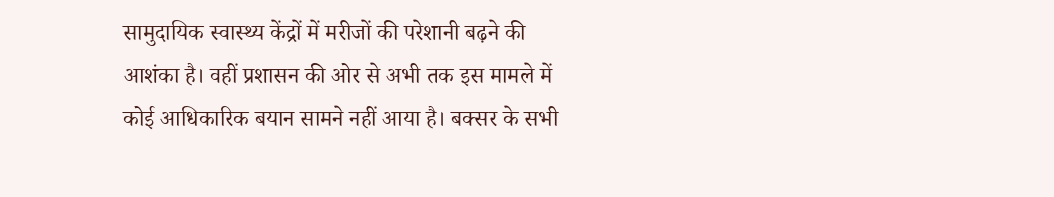सामुदायिक स्वास्थ्य केंद्रों में मरीजों की परेशानी बढ़ने की आशंका है। वहीं प्रशासन की ओर से अभी तक इस मामले में कोई आधिकारिक बयान सामने नहीं आया है। बक्सर के सभी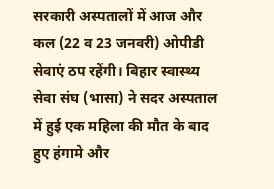सरकारी अस्पतालों में आज और कल (22 व 23 जनवरी) ओपीडी सेवाएं ठप रहेंगी। बिहार स्वास्थ्य सेवा संघ (भासा) ने सदर अस्पताल में हुई एक महिला की मौत के बाद हुए हंगामे और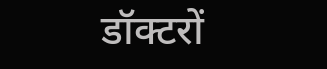डॉक्टरों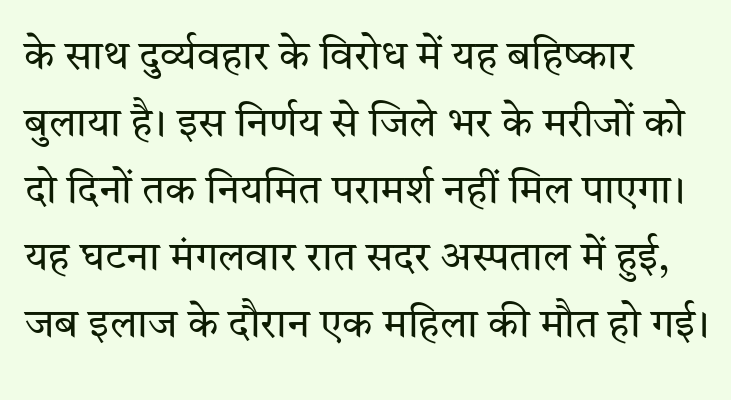के साथ दुर्व्यवहार के विरोध में यह बहिष्कार बुलाया है। इस निर्णय से जिले भर के मरीजों को दो दिनों तक नियमित परामर्श नहीं मिल पाएगा। यह घटना मंगलवार रात सदर अस्पताल में हुई, जब इलाज के दौरान एक महिला की मौत हो गई।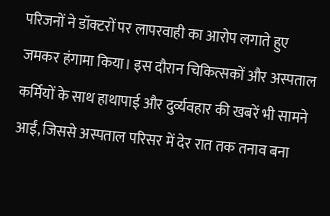परिजनों ने डॉक्टरों पर लापरवाही का आरोप लगाते हुए जमकर हंगामा किया। इस दौरान चिकित्सकों और अस्पताल कर्मियों के साथ हाथापाई और दुर्व्यवहार की खबरें भी सामने आईं, जिससे अस्पताल परिसर में देर रात तक तनाव बना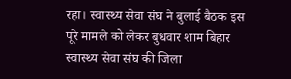रहा। स्वास्थ्य सेवा संघ ने बुलाई बैठक इस पूरे मामले को लेकर बुधवार शाम बिहार स्वास्थ्य सेवा संघ की जिला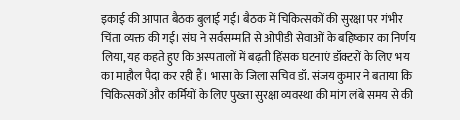इकाई की आपात बैठक बुलाई गई। बैठक में चिकित्सकों की सुरक्षा पर गंभीर चिंता व्यक्त की गई। संघ ने सर्वसम्मति से ओपीडी सेवाओं के बहिष्कार का निर्णय लिया, यह कहते हुए कि अस्पतालों में बढ़ती हिंसक घटनाएं डॉक्टरों के लिए भय का माहौल पैदा कर रही हैं। भासा के जिला सचिव डॉ. संजय कुमार ने बताया कि चिकित्सकों और कर्मियों के लिए पुख्ता सुरक्षा व्यवस्था की मांग लंबे समय से की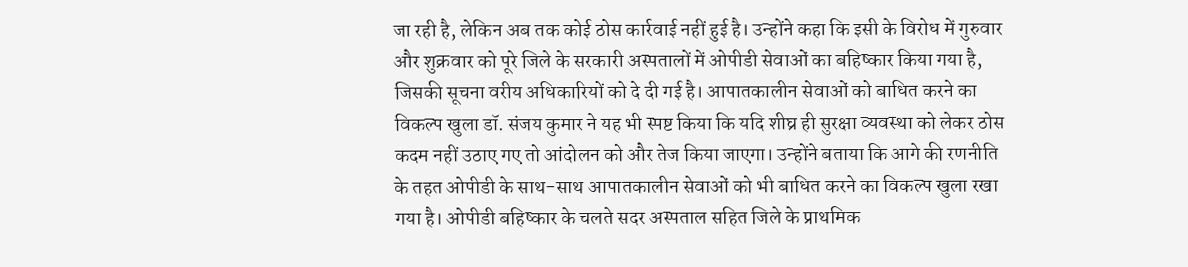जा रही है, लेकिन अब तक कोई ठोस कार्रवाई नहीं हुई है। उन्होंने कहा कि इसी के विरोध में गुरुवार और शुक्रवार को पूरे जिले के सरकारी अस्पतालों में ओपीडी सेवाओं का बहिष्कार किया गया है, जिसकी सूचना वरीय अधिकारियों को दे दी गई है। आपातकालीन सेवाओं को बाधित करने का विकल्प खुला डॉ. संजय कुमार ने यह भी स्पष्ट किया कि यदि शीघ्र ही सुरक्षा व्यवस्था को लेकर ठोस कदम नहीं उठाए गए तो आंदोलन को और तेज किया जाएगा। उन्होंने बताया कि आगे की रणनीति के तहत ओपीडी के साथ-साथ आपातकालीन सेवाओं को भी बाधित करने का विकल्प खुला रखा गया है। ओपीडी बहिष्कार के चलते सदर अस्पताल सहित जिले के प्राथमिक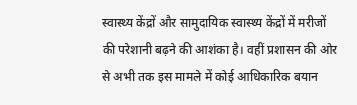स्वास्थ्य केंद्रों और सामुदायिक स्वास्थ्य केंद्रों में मरीजों की परेशानी बढ़ने की आशंका है। वहीं प्रशासन की ओर से अभी तक इस मामले में कोई आधिकारिक बयान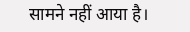सामने नहीं आया है।